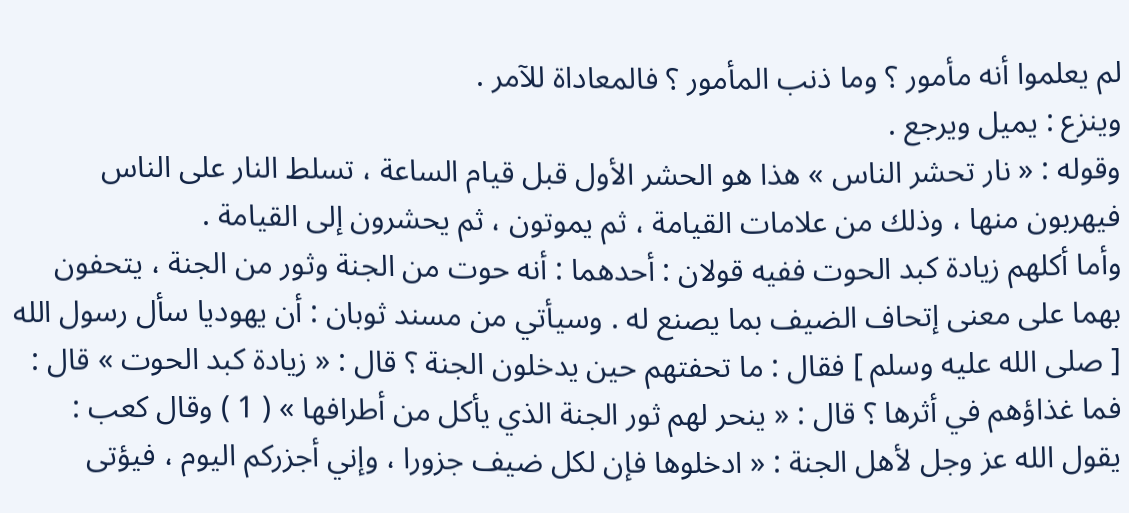لم يعلموا أنه مأمور ؟ وما ذنب المأمور ؟ فالمعاداة للآمر .
وينزع : يميل ويرجع .
وقوله : « نار تحشر الناس » هذا هو الحشر الأول قبل قيام الساعة ، تسلط النار على الناس فيهربون منها ، وذلك من علامات القيامة ، ثم يموتون ، ثم يحشرون إلى القيامة .
وأما أكلهم زيادة كبد الحوت ففيه قولان : أحدهما : أنه حوت من الجنة وثور من الجنة ، يتحفون بهما على معنى إتحاف الضيف بما يصنع له . وسيأتي من مسند ثوبان : أن يهوديا سأل رسول الله [ صلى الله عليه وسلم ] فقال : ما تحفتهم حين يدخلون الجنة ؟ قال : « زيادة كبد الحوت » قال : فما غذاؤهم في أثرها ؟ قال : « ينحر لهم ثور الجنة الذي يأكل من أطرافها » ( 1 ) وقال كعب : يقول الله عز وجل لأهل الجنة : « ادخلوها فإن لكل ضيف جزورا ، وإني أجزركم اليوم ، فيؤتى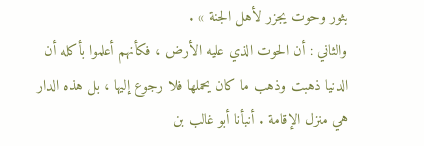بثور وحوت يجزر لأهل الجنة » .
والثاني : أن الحوت الذي عليه الأرض ، فكأنهم أعلموا بأكله أن الدنيا ذهبت وذهب ما كان يحملها فلا رجوع إليها ، بل هذه الدار هي منزل الإقامة . أنبأنا أبو غالب بن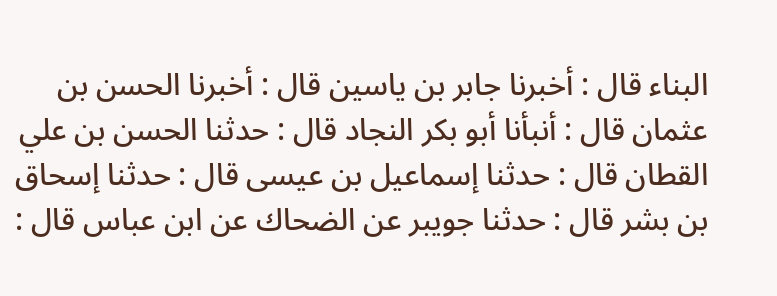البناء قال : أخبرنا جابر بن ياسين قال : أخبرنا الحسن بن عثمان قال : أنبأنا أبو بكر النجاد قال : حدثنا الحسن بن علي القطان قال : حدثنا إسماعيل بن عيسى قال : حدثنا إسحاق بن بشر قال : حدثنا جويبر عن الضحاك عن ابن عباس قال :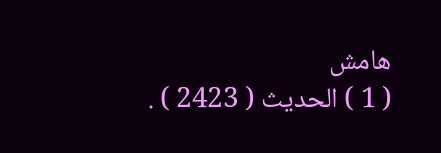هامش
( 1 ) الحديث ( 2423 ) .